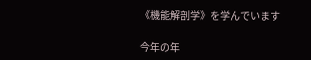《機能解剖学》を学んでいます

今年の年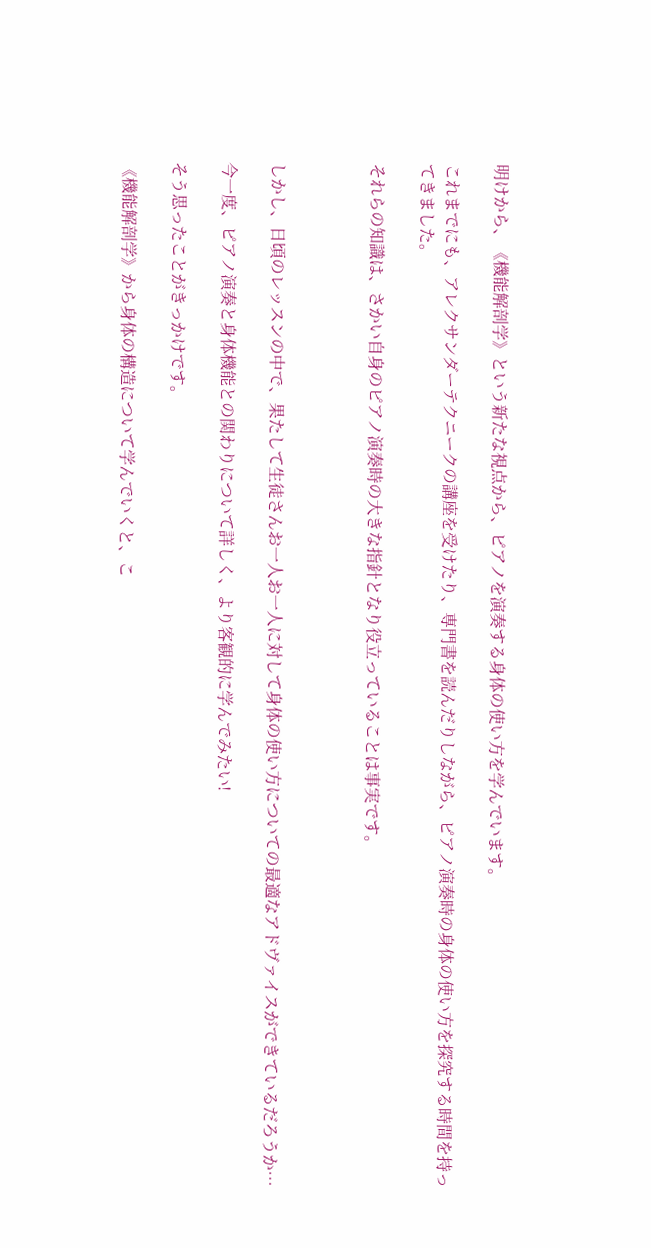明けから、《機能解剖学》という新たな視点から、ピアノを演奏する身体の使い方を学んでいます。

これまでにも、アレクサンダーテクニークの講座を受けたり、専門書を読んだりしながら、ピアノ演奏時の身体の使い方を探究する時間を持ってきました。

それらの知識は、さかい自身のピアノ演奏時の大きな指針となり役立っていることは事実です。



しかし、日頃のレッスンの中で、果たして生徒さんお一人お一人に対して身体の使い方についての最適なアドヴァイスができているだろうか…

今一度、ピアノ演奏と身体機能との関わりについて詳しく、より客観的に学んでみたい!

そう思ったことがきっかけです。

《機能解剖学》から身体の構造について学んでいくと、こ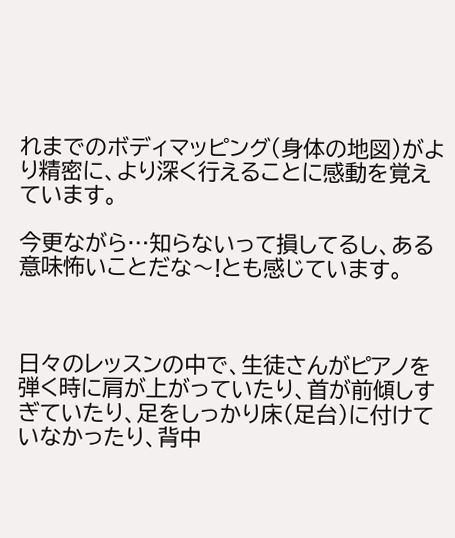れまでのボディマッピング(身体の地図)がより精密に、より深く行えることに感動を覚えています。

今更ながら…知らないって損してるし、ある意味怖いことだな〜!とも感じています。



日々のレッスンの中で、生徒さんがピアノを弾く時に肩が上がっていたり、首が前傾しすぎていたり、足をしっかり床(足台)に付けていなかったり、背中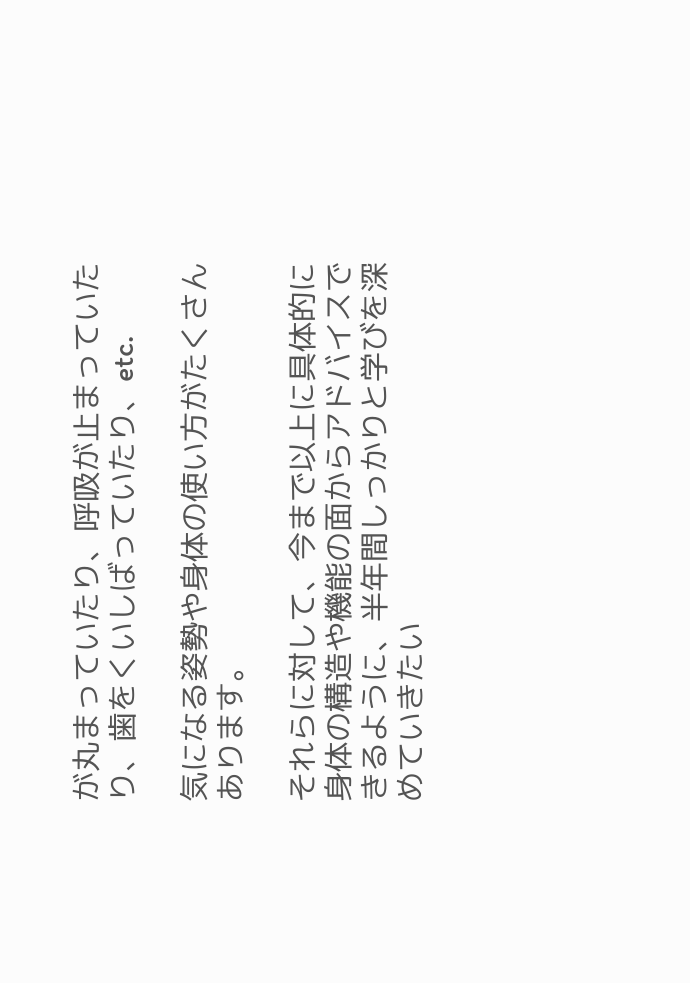が丸まっていたり、呼吸が止まっていたり、歯をくいしばっていたり、etc.

気になる姿勢や身体の使い方がたくさんあります。

それらに対して、今まで以上に具体的に身体の構造や機能の面からアドバイスできるように、半年間しっかりと学びを深めていきたい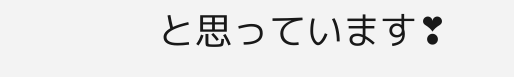と思っています❣